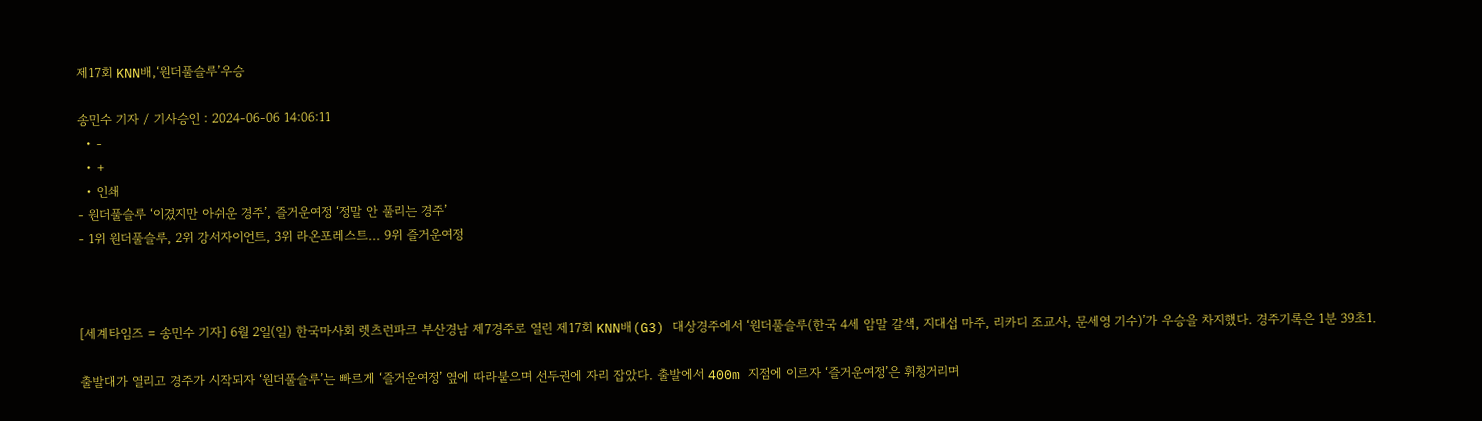제17회 KNN배,‘원더풀슬루’우승

송민수 기자 / 기사승인 : 2024-06-06 14:06:11
  • -
  • +
  • 인쇄
- 원더풀슬루 ‘이겼지만 아쉬운 경주’, 즐거운여정 ‘정말 안 풀리는 경주’
- 1위 원더풀슬루, 2위 강서자이언트, 3위 라온포레스트... 9위 즐거운여정



[세계타임즈 = 송민수 기자] 6월 2일(일) 한국마사회 렛츠런파크 부산경남 제7경주로 열린 제17회 KNN배(G3) 대상경주에서 ‘원더풀슬루(한국 4세 암말 갈색, 지대섭 마주, 리카디 조교사, 문세영 기수)’가 우승을 차지했다. 경주기록은 1분 39초1.

출발대가 열리고 경주가 시작되자 ‘원더풀슬루’는 빠르게 ‘즐거운여정’ 옆에 따라붙으며 선두권에 자리 잡았다. 출발에서 400m 지점에 이르자 ‘즐거운여정’은 휘청거리며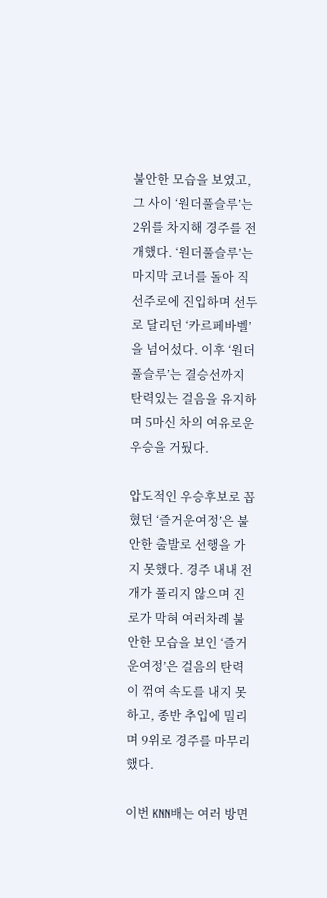불안한 모습을 보였고, 그 사이 ‘원더풀슬루’는 2위를 차지해 경주를 전개했다. ‘원더풀슬루’는 마지막 코너를 돌아 직선주로에 진입하며 선두로 달리던 ‘카르페바벨’을 넘어섰다. 이후 ‘원더풀슬루’는 결승선까지 탄력있는 걸음을 유지하며 5마신 차의 여유로운 우승을 거뒀다.

압도적인 우승후보로 꼽혔던 ‘즐거운여정’은 불안한 출발로 선행을 가지 못했다. 경주 내내 전개가 풀리지 않으며 진로가 막혀 여러차례 불안한 모습을 보인 ‘즐거운여정’은 걸음의 탄력이 꺾여 속도를 내지 못하고, 종반 추입에 밀리며 9위로 경주를 마무리했다.

이번 KNN배는 여러 방면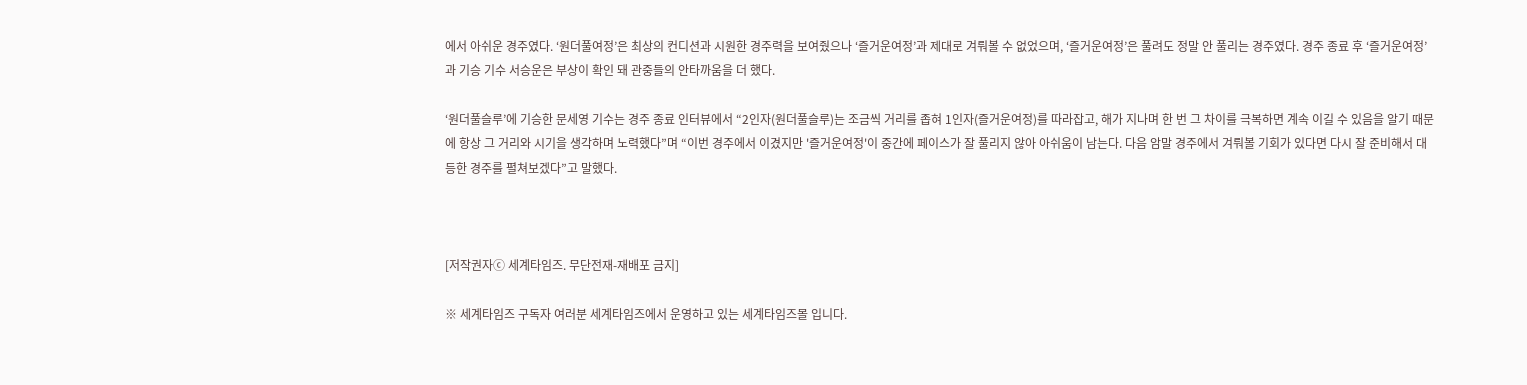에서 아쉬운 경주였다. ‘원더풀여정’은 최상의 컨디션과 시원한 경주력을 보여줬으나 ‘즐거운여정’과 제대로 겨뤄볼 수 없었으며, ‘즐거운여정’은 풀려도 정말 안 풀리는 경주였다. 경주 종료 후 ‘즐거운여정’과 기승 기수 서승운은 부상이 확인 돼 관중들의 안타까움을 더 했다.

‘원더풀슬루’에 기승한 문세영 기수는 경주 종료 인터뷰에서 “2인자(원더풀슬루)는 조금씩 거리를 좁혀 1인자(즐거운여정)를 따라잡고, 해가 지나며 한 번 그 차이를 극복하면 계속 이길 수 있음을 알기 때문에 항상 그 거리와 시기을 생각하며 노력했다”며 “이번 경주에서 이겼지만 '즐거운여정'이 중간에 페이스가 잘 풀리지 않아 아쉬움이 남는다. 다음 암말 경주에서 겨뤄볼 기회가 있다면 다시 잘 준비해서 대등한 경주를 펼쳐보겠다”고 말했다.



[저작권자ⓒ 세계타임즈. 무단전재-재배포 금지]

※ 세계타임즈 구독자 여러분 세계타임즈에서 운영하고 있는 세계타임즈몰 입니다.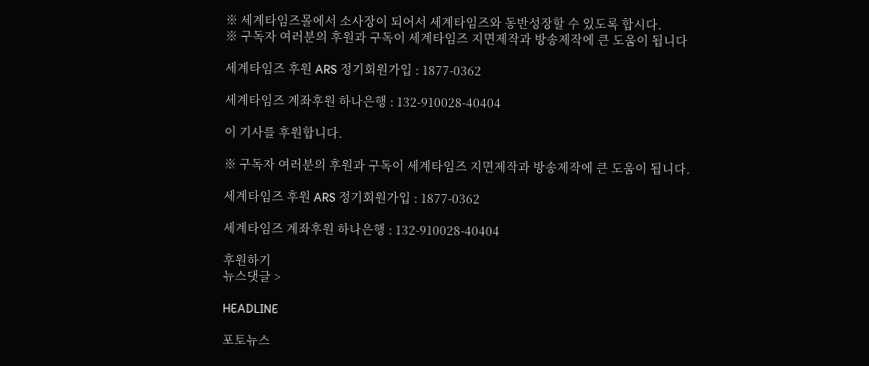※ 세계타임즈몰에서 소사장이 되어서 세계타임즈와 동반성장할 수 있도록 합시다.
※ 구독자 여러분의 후원과 구독이 세계타임즈 지면제작과 방송제작에 큰 도움이 됩니다

세계타임즈 후원 ARS 정기회원가입 : 1877-0362

세계타임즈 계좌후원 하나은행 : 132-910028-40404

이 기사를 후원합니다.

※ 구독자 여러분의 후원과 구독이 세계타임즈 지면제작과 방송제작에 큰 도움이 됩니다.

세계타임즈 후원 ARS 정기회원가입 : 1877-0362

세계타임즈 계좌후원 하나은행 : 132-910028-40404

후원하기
뉴스댓글 >

HEADLINE

포토뉴스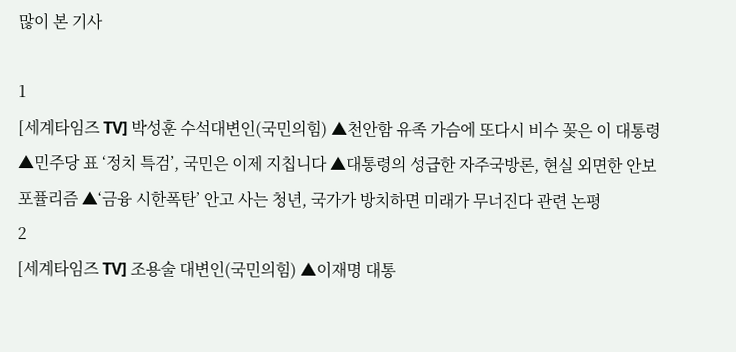많이 본 기사

1
[세계타임즈 TV] 박성훈 수석대변인(국민의힘) ▲천안함 유족 가슴에 또다시 비수 꽂은 이 대통령 ▲민주당 표 ‘정치 특검’, 국민은 이제 지칩니다 ▲대통령의 성급한 자주국방론, 현실 외면한 안보 포퓰리즘 ▲‘금융 시한폭탄’ 안고 사는 청년, 국가가 방치하면 미래가 무너진다 관련 논평
2
[세계타임즈 TV] 조용술 대변인(국민의힘) ▲이재명 대통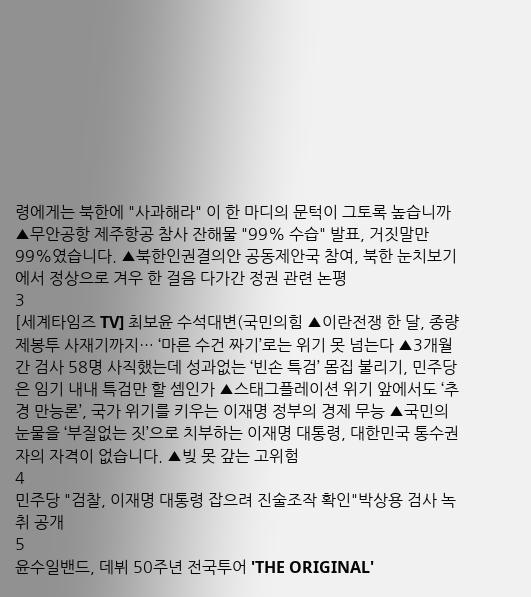령에게는 북한에 "사과해라" 이 한 마디의 문턱이 그토록 높습니까 ▲무안공항 제주항공 참사 잔해물 "99% 수습" 발표, 거짓말만 99%였습니다. ▲북한인권결의안 공동제안국 참여, 북한 눈치보기에서 정상으로 겨우 한 걸음 다가간 정권 관련 논평
3
[세계타임즈 TV] 최보윤 수석대변(국민의힘 ▲이란전쟁 한 달, 종량제봉투 사재기까지… ‘마른 수건 짜기’로는 위기 못 넘는다 ▲3개월간 검사 58명 사직했는데 성과없는 ‘빈손 특검’ 몸집 불리기, 민주당은 임기 내내 특검만 할 셈인가 ▲스태그플레이션 위기 앞에서도 ‘추경 만능론’, 국가 위기를 키우는 이재명 정부의 경제 무능 ▲국민의 눈물을 ‘부질없는 짓’으로 치부하는 이재명 대통령, 대한민국 통수권자의 자격이 없습니다. ▲빚 못 갚는 고위험
4
민주당 "검찰, 이재명 대통령 잡으려 진술조작 확인"박상용 검사 녹취 공개
5
윤수일밴드, 데뷔 50주년 전국투어 'THE ORIGINAL'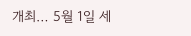개최… 5월 1일 세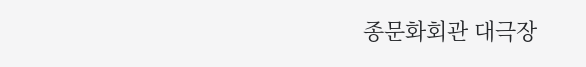종문화회관 대극장